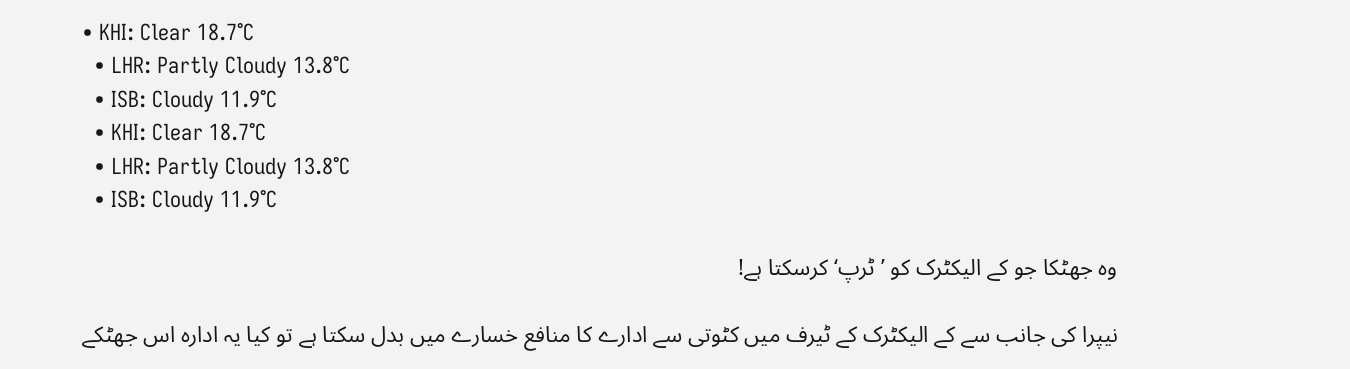• KHI: Clear 18.7°C
  • LHR: Partly Cloudy 13.8°C
  • ISB: Cloudy 11.9°C
  • KHI: Clear 18.7°C
  • LHR: Partly Cloudy 13.8°C
  • ISB: Cloudy 11.9°C

وہ جھٹکا جو کے الیکٹرک کو ’ٹرپ‘ کرسکتا ہے!

نیپرا کی جانب سے کے الیکٹرک کے ٹیرف میں کٹوتی سے ادارے کا منافع خسارے میں بدل سکتا ہے تو کیا یہ ادارہ اس جھٹکے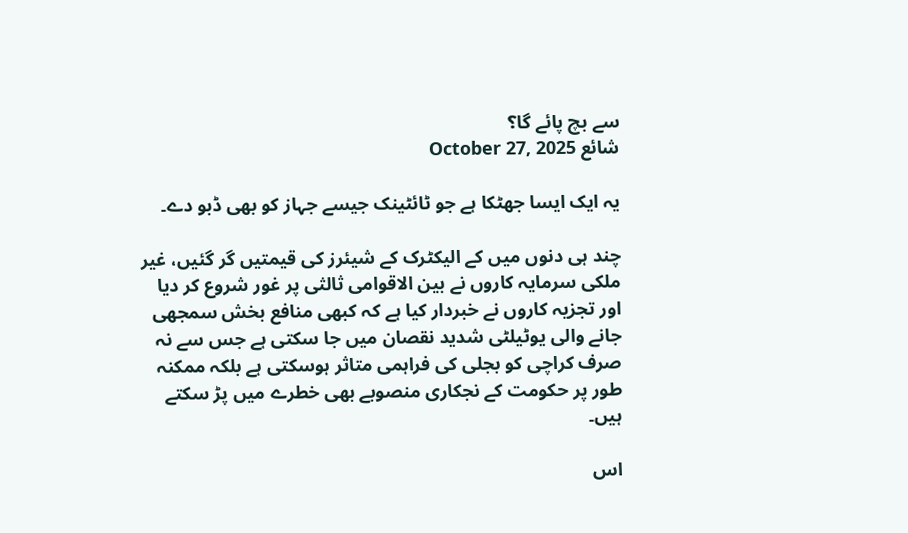سے بچ پائے گا؟
شائع October 27, 2025

یہ ایک ایسا جھٹکا ہے جو ٹائٹینک جیسے جہاز کو بھی ڈبو دے۔

چند ہی دنوں میں کے الیکٹرک کے شیئرز کی قیمتیں گر گئیں، غیر ملکی سرمایہ کاروں نے بین الاقوامی ثالثی پر غور شروع کر دیا اور تجزیہ کاروں نے خبردار کیا ہے کہ کبھی منافع بخش سمجھی جانے والی یوٹیلٹی شدید نقصان میں جا سکتی ہے جس سے نہ صرف کراچی کو بجلی کی فراہمی متاثر ہوسکتی ہے بلکہ ممکنہ طور پر حکومت کے نجکاری منصوبے بھی خطرے میں پڑ سکتے ہیں۔

اس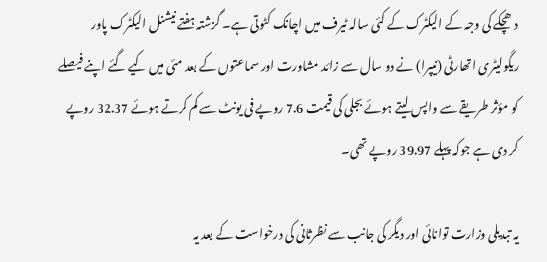دھچکے کی وجہ کے الیکٹرک کے کئی سالہ ٹیرف میں اچانک کٹوتی ہے۔ گزشتہ ہفتے نیشنل الیکٹرک پاور ریگولیٹری اتھارٹی (نیپرا) نے دو سال سے زائد مشاورت اور سماعتوں کے بعد مئی میں کیے گئے اپنے فیصلے کو مؤثر طریقے سے واپس لیتے ہوئے بجلی کی قیمت 7.6 روپے فی یونٹ سے کم کرتے ہوئے 32.37 روپے کر دی ہے جوکہ پہلے 39.97 روپے تھی۔

یہ تبدیلی وزارت توانائی اور دیگر کی جانب سے نظرثانی کی درخواست کے بعد یہ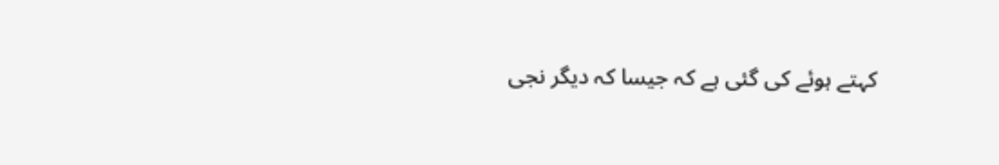کہتے ہوئے کی گئی ہے کہ جیسا کہ دیگر نجی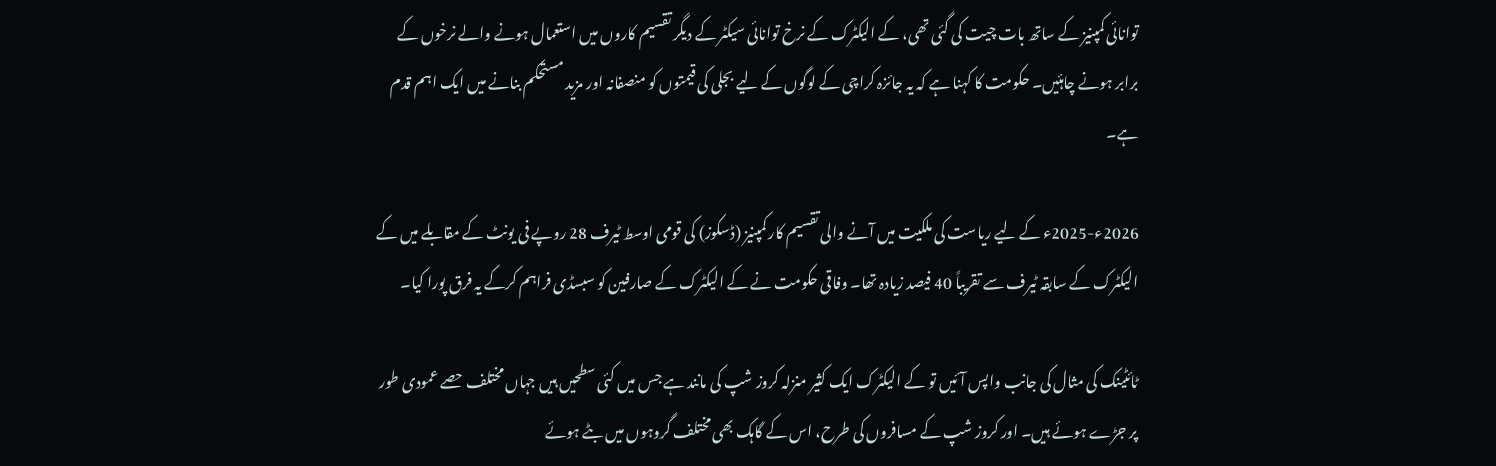توانائی کمپنیز کے ساتھ بات چیت کی گئی تھی، کے الیکٹرک کے نرخ توانائی سیکٹر کے دیگر تقسیم کاروں میں استعمال ہونے والے نرخوں کے برابر ہونے چاہئیں۔ حکومت کا کہنا ہے کہ یہ جائزہ کراچی کے لوگوں کے لیے بجلی کی قیمتوں کو منصفانہ اور مزید مستحکم بنانے میں ایک اہم قدم ہے۔

2026ء-2025ء کے لیے ریاست کی ملکیت میں آنے والی تقسیم کار کمپنیز (ڈسکوز) کی قومی اوسط ٹیرف 28 روپے فی یونٹ کے مقابلے میں کے الیکٹرک کے سابقہ ٹیرف سے تقریباً 40 فیصد زیادہ تھا۔ وفاقی حکومت نے کے الیکٹرک کے صارفین کو سبسڈی فراہم کرکے یہ فرق پورا کیا۔

ٹائٹینک کی مثال کی جانب واپس آئیں تو کے الیکٹرک ایک کثیر منزلہ کروز شپ کی مانند ہے جس میں کئی سطحیں ہیں جہاں مختلف حصے عمودی طور پر جڑے ہوئے ہیں۔ اور کروز شپ کے مسافروں کی طرح، اس کے گاہک بھی مختلف گروہوں میں بٹے ہوئے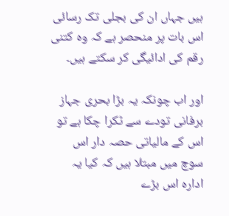ہیں جہاں ان کی بجلی تک رسائی اس بات پر منحصر ہے کہ وہ کتنی رقم کی ادائیگی کر سکتے ہیں۔

اور اب چونکہ یہ بڑا بحری جہاز برفانی تودے سے ٹکرا چکا ہے تو اس کے مالیاتی حصہ دار اس سوچ میں مبتلا ہیں کہ کیا یہ ادارہ اس بڑے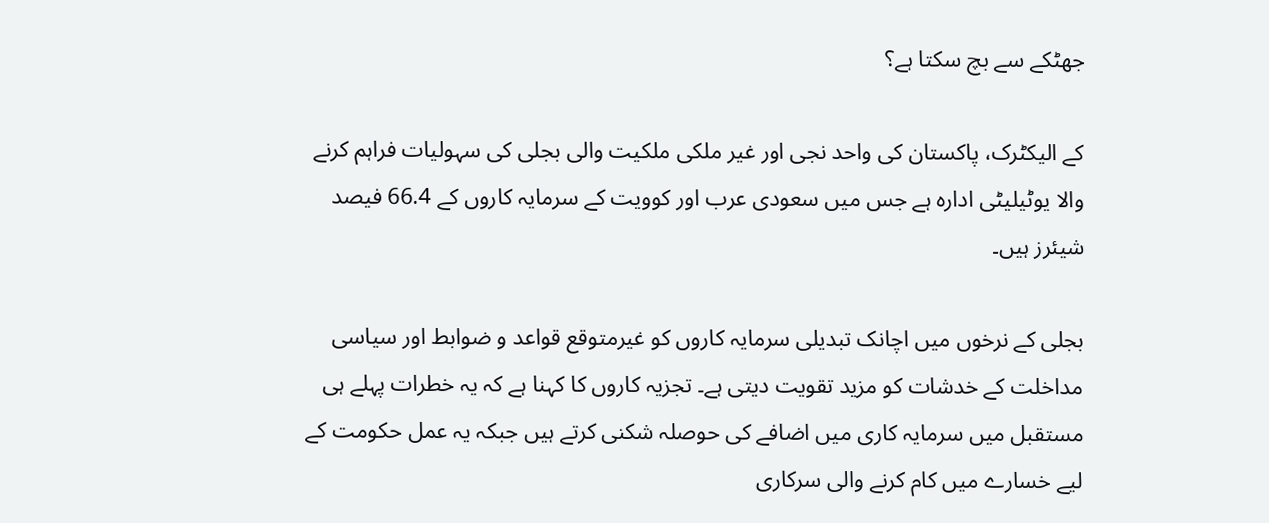جھٹکے سے بچ سکتا ہے؟

کے الیکٹرک، پاکستان کی واحد نجی اور غیر ملکی ملکیت والی بجلی کی سہولیات فراہم کرنے والا یوٹیلیٹی ادارہ ہے جس میں سعودی عرب اور کوویت کے سرمایہ کاروں کے 66.4 فیصد شیئرز ہیں۔

بجلی کے نرخوں میں اچانک تبدیلی سرمایہ کاروں کو غیرمتوقع قواعد و ضوابط اور سیاسی مداخلت کے خدشات کو مزید تقویت دیتی ہے۔ تجزیہ کاروں کا کہنا ہے کہ یہ خطرات پہلے ہی مستقبل میں سرمایہ کاری میں اضافے کی حوصلہ شکنی کرتے ہیں جبکہ یہ عمل حکومت کے لیے خسارے میں کام کرنے والی سرکاری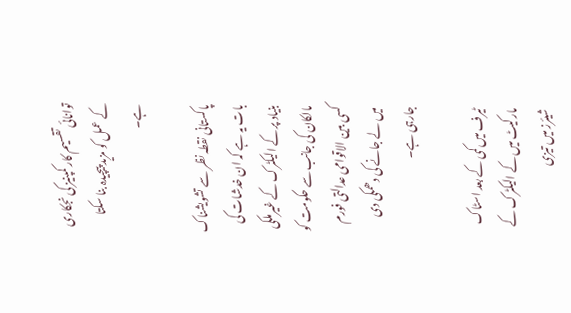توانائی تقسیم کار کمپنیز کی نجکاری کے عمل کو مزید پیچیدہ بنا سکتا ہے۔

پاکستانی نقطہ نظر سے تشویشناک بات یہ ہے کہ ان خدشات کی بنیاد پر کے الیکٹرک کے غیرملکی مالکان کی جانب سے حکومت کو کسی بین الاقوامی عدالتی فورم میں لے جانے کی دھمکی دی جارہی ہے۔

ٹیرف میں کمی کے بعد اسٹاک مارکیٹ میں کے الیکٹرک کے شیئرز میں تیزی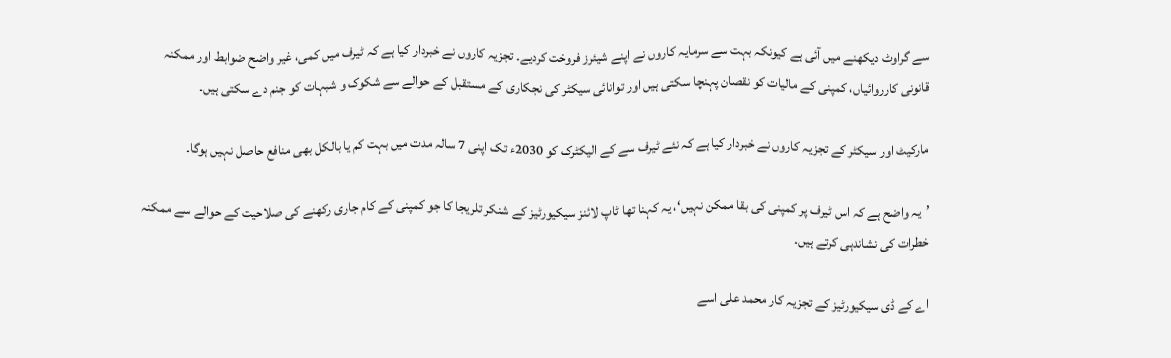سے گراوٹ دیکھنے میں آئی ہے کیونکہ بہت سے سرمایہ کاروں نے اپنے شیئرز فروخت کردیے۔ تجزیہ کاروں نے خبردار کیا ہے کہ ٹیرف میں کمی، غیر واضح ضوابط اور ممکنہ قانونی کارروائیاں، کمپنی کے مالیات کو نقصان پہنچا سکتی ہیں اور توانائی سیکٹر کی نجکاری کے مستقبل کے حوالے سے شکوک و شبہات کو جنم دے سکتی ہیں۔

مارکیٹ اور سیکٹر کے تجزیہ کاروں نے خبردار کیا ہے کہ نئے ٹیرف سے کے الیکٹرک کو 2030ء تک اپنی 7 سالہ مدت میں بہت کم یا بالکل بھی منافع حاصل نہیں ہوگا۔

’یہ واضح ہے کہ اس ٹیرف پر کمپنی کی بقا ممکن نہیں‘، یہ کہنا تھا ٹاپ لائنز سیکیورٹیز کے شنکر تلریجا کا جو کمپنی کے کام جاری رکھنے کی صلاحیت کے حوالے سے ممکنہ خطرات کی نشاندہی کرتے ہیں۔

اے کے ڈی سیکیورٹیز کے تجزیہ کار محمد علی اسے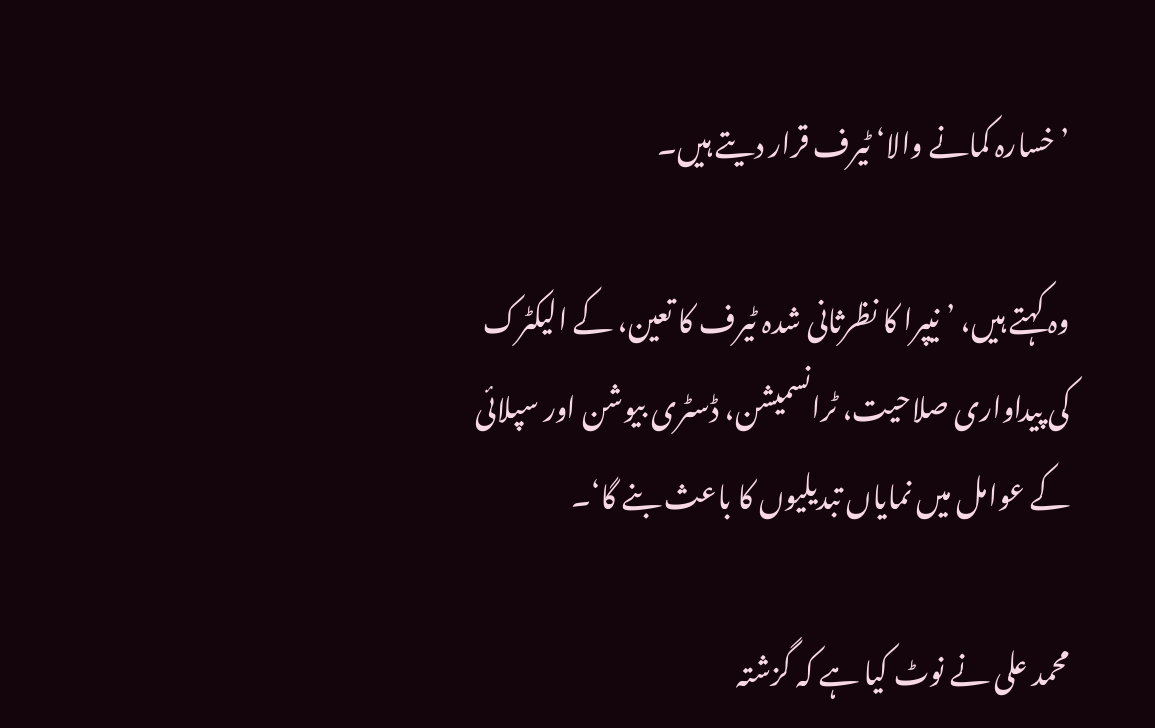’خسارہ کمانے والا‘ ٹیرف قرار دیتے ہیں۔

وہ کہتے ہیں، ’نیپرا کا نظرثانی شدہ ٹیرف کا تعین، کے الیکٹرک کی پیداواری صلاحیت، ٹرانسمیشن، ڈسٹری بیوشن اور سپلائی کے عوامل میں نمایاں تبدیلیوں کا باعث بنے گا‘۔

محمد علی نے نوٹ کیا ہے کہ گزشتہ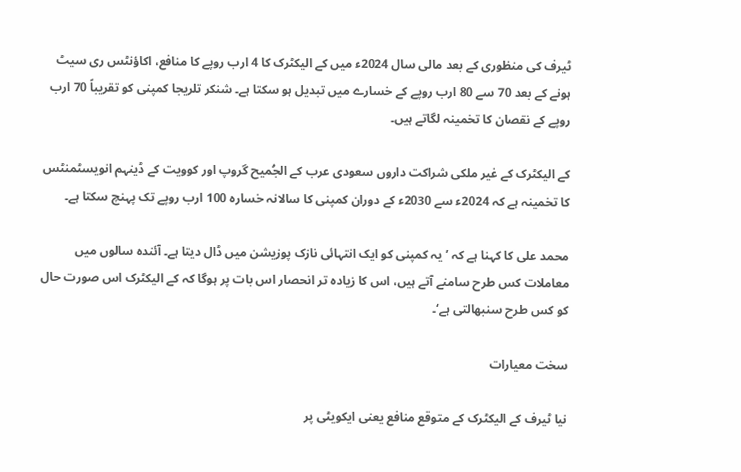ٹیرف کی منظوری کے بعد مالی سال 2024ء میں کے الیکٹرک کا 4 ارب روپے کا منافع، اکاؤنٹس ری سیٹ ہونے کے بعد 70 سے 80 ارب روپے کے خسارے میں تبدیل ہو سکتا ہے۔ شنکر تلریجا کمپنی کو تقریباً 70 ارب روپے کے نقصان کا تخمینہ لگاتے ہیں۔

کے الیکٹرک کے غیر ملکی شراکت داروں سعودی عرب کے الجُمیح گروپ اور کوویت کے ڈینہم انویسٹمنٹس کا تخمینہ ہے کہ 2024ء سے 2030ء کے دوران کمپنی کا سالانہ خسارہ 100 ارب روپے تک پہنچ سکتا ہے۔

محمد علی کا کہنا ہے کہ ’یہ کمپنی کو ایک انتہائی نازک پوزیشن میں ڈال دیتا ہے۔ آئندہ سالوں میں معاملات کس طرح سامنے آتے ہیں، اس کا زیادہ تر انحصار اس بات پر ہوگا کہ کے الیکٹرک اس صورت حال کو کس طرح سنبھالتی ہے‘۔

سخت معیارات

نیا ٹیرف کے الیکٹرک کے متوقع منافع یعنی ایکویٹی پر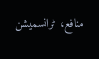منافع، ٹرانسمیشن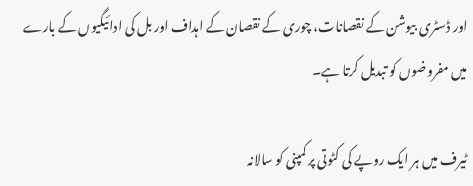اور ڈسٹری بیوشن کے نقصانات، چوری کے نقصان کے اہداف اور بل کی ادائیگیوں کے بارے میں مفروضوں کو تبدیل کرتا ہے۔

ٹیرف میں ہر ایک روپے کی کٹوتی پر کمپنی کو سالانہ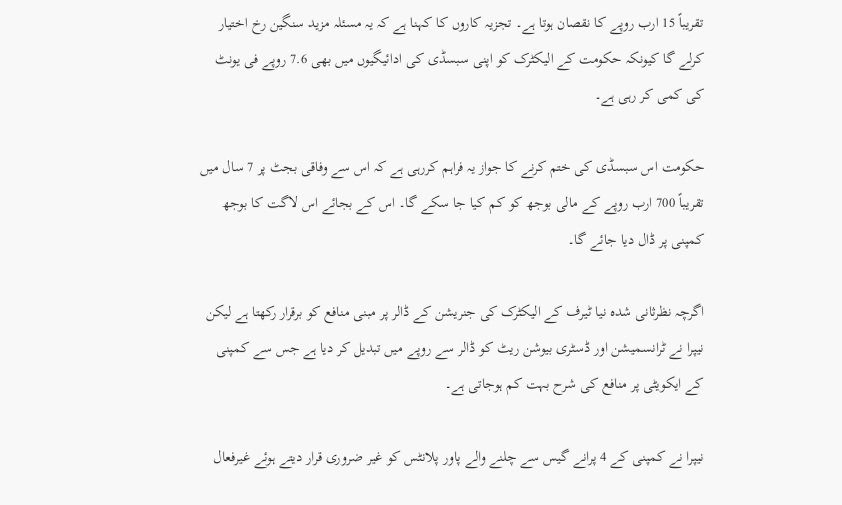تقریباً 15 ارب روپے کا نقصان ہوتا ہے۔ تجزیہ کاروں کا کہنا ہے کہ یہ مسئلہ مزید سنگین رخ اختیار کرلے گا کیونکہ حکومت کے الیکٹرک کو اپنی سبسڈی کی ادائیگیوں میں بھی 7.6 روپے فی یونٹ کی کمی کر رہی ہے۔

حکومت اس سبسڈی کی ختم کرنے کا جواز یہ فراہم کررہی ہے کہ اس سے وفاقی بجٹ پر 7 سال میں تقریباً 700 ارب روپے کے مالی بوجھ کو کم کیا جا سکے گا۔ اس کے بجائے اس لاگت کا بوجھ کمپنی پر ڈال دیا جائے گا۔

اگرچہ نظرثانی شدہ نیا ٹیرف کے الیکٹرک کی جنریشن کے ڈالر پر مبنی منافع کو برقرار رکھتا ہے لیکن نیپرا نے ٹرانسمیشن اور ڈسٹری بیوشن ریٹ کو ڈالر سے روپے میں تبدیل کر دیا ہے جس سے کمپنی کے ایکویٹی پر منافع کی شرح بہت کم ہوجاتی ہے۔

نیپرا نے کمپنی کے 4 پرانے گیس سے چلنے والے پاور پلانٹس کو غیر ضروری قرار دیتے ہوئے غیرفعال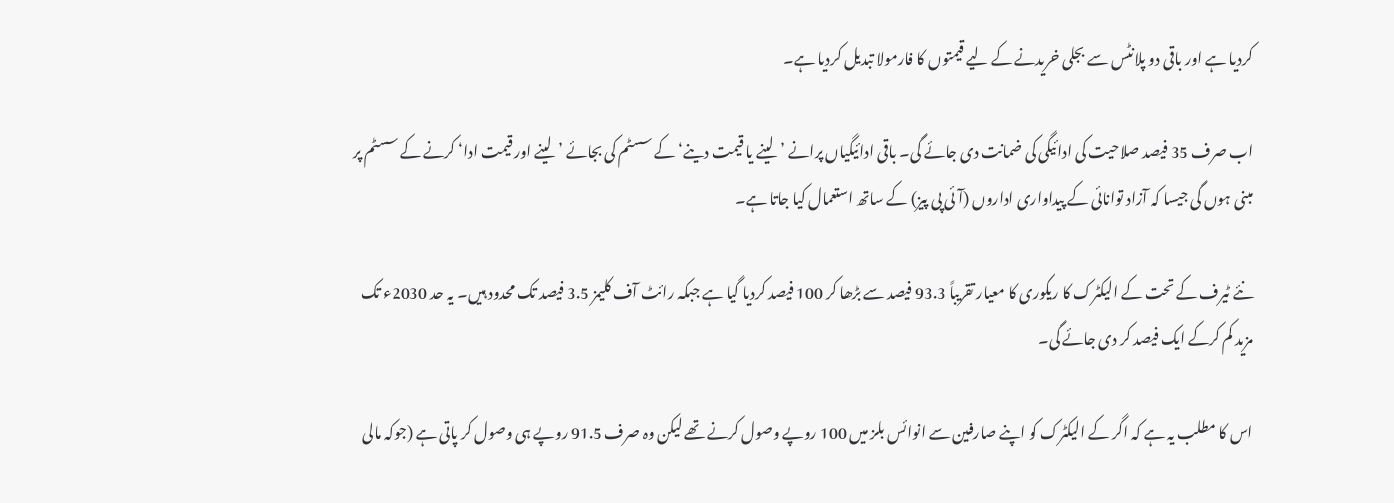کردیا ہے اور باقی دو پلانٹس سے بجلی خریدنے کے لیے قیمتوں کا فارمولا تبدیل کردیا ہے۔

اب صرف 35 فیصد صلاحیت کی ادائیگی کی ضمانت دی جائے گی۔ باقی ادائیگیاں پرانے ’لینے یا قیمت دینے‘ کے سسٹم کی بجائے ’لینے اور قیمت ادا‘ کرنے کے سسٹم پر مبنی ہوں گی جیسا کہ آزاد توانائی کے پیداواری اداروں (آئی پی پیز) کے ساتھ استعمال کیا جاتا ہے۔

نئے ٹیرف کے تحت کے الیکٹرک کا ریکوری کا معیار تقریباً 93.3 فیصد سے بڑھا کر 100 فیصد کردیا گیا ہے جبکہ رائٹ آف کلیمز 3.5 فیصد تک محدود ہیں۔ یہ حد 2030ء تک مزید کم کرکے ایک فیصد کر دی جائے گی۔

اس کا مطلب یہ ہے کہ اگر کے الیکٹرک کو اپنے صارفین سے انوائس بلز میں 100 روپے وصول کرنے تھے لیکن وہ صرف 91.5 روپے ہی وصول کر پاتی ہے (جوکہ مالی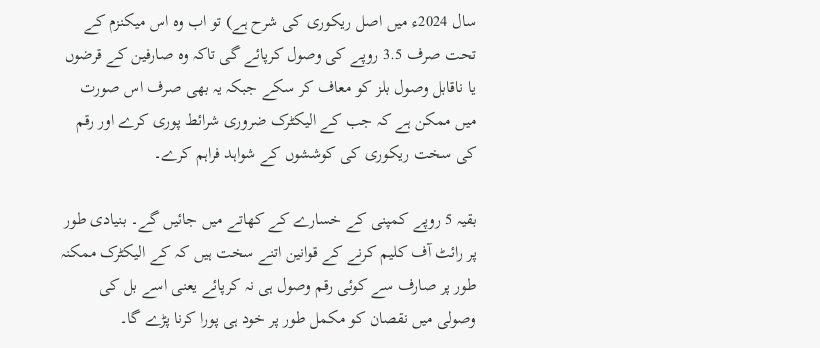سال 2024ء میں اصل ریکوری کی شرح ہے) تو اب وہ اس میکنزم کے تحت صرف 3.5 روپے کی وصول کرپائے گی تاکہ وہ صارفین کے قرضوں یا ناقابل وصول بلز کو معاف کر سکے جبکہ یہ بھی صرف اس صورت میں ممکن ہے کہ جب کے الیکٹرک ضروری شرائط پوری کرے اور رقم کی سخت ریکوری کی کوششوں کے شواہد فراہم کرے۔

بقیہ 5 روپے کمپنی کے خسارے کے کھاتے میں جائیں گے۔ بنیادی طور پر رائٹ آف کلیم کرنے کے قوانین اتنے سخت ہیں کہ کے الیکٹرک ممکنہ طور پر صارف سے کوئی رقم وصول ہی نہ کرپائے یعنی اسے بل کی وصولی میں نقصان کو مکمل طور پر خود ہی پورا کرنا پڑے گا۔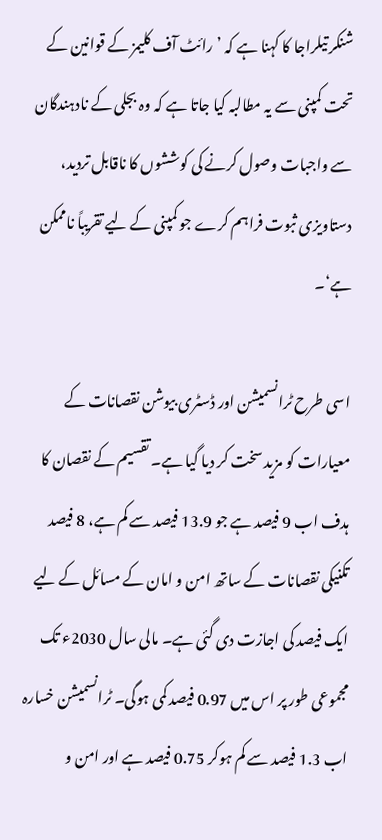شنکر تیلراجا کا کہنا ہے کہ ’رائٹ آف کلیمز کے قوانین کے تحت کمپنی سے یہ مطالبہ کیا جاتا ہے کہ وہ بجلی کے نادہندگان سے واجبات وصول کرنے کی کوششوں کا ناقابل تردید، دستاویزی ثبوت فراہم کرے جو کمپنی کے لیے تقریباً ناممکن ہے‘۔

اسی طرح ٹرانسمیشن اور ڈسٹری بیوشن نقصانات کے معیارات کو مزید سخت کر دیا گیا ہے۔ تقسیم کے نقصان کا ہدف اب 9 فیصد ہے جو 13.9 فیصد سے کم ہے، 8 فیصد تکنیکی نقصانات کے ساتھ امن و امان کے مسائل کے لیے ایک فیصد کی اجازت دی گئی ہے۔ مالی سال 2030ء تک مجموعی طور پر اس میں 0.97 فیصد کمی ہوگی۔ ٹرانسمیشن خسارہ اب 1.3 فیصد سے کم ہوکر 0.75 فیصد ہے اور امن و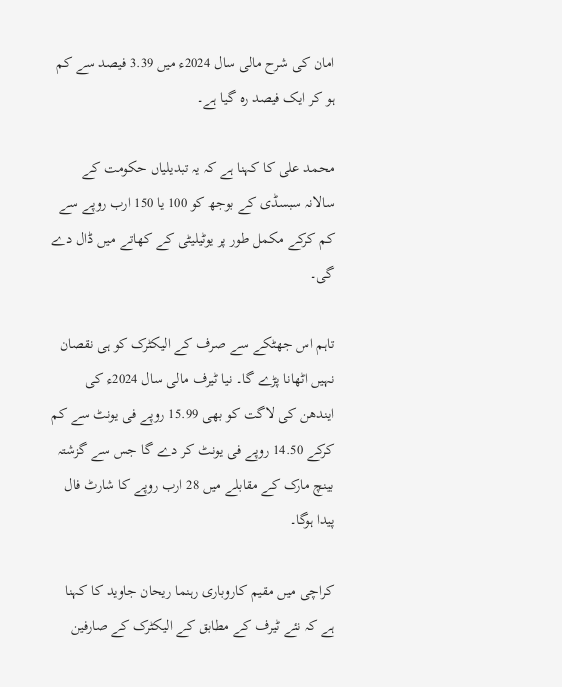امان کی شرح مالی سال 2024ء میں 3.39 فیصد سے کم ہو کر ایک فیصد رہ گیا ہے۔

محمد علی کا کہنا ہے کہ یہ تبدیلیاں حکومت کے سالانہ سبسڈی کے بوجھ کو 100 یا 150 ارب روپے سے کم کرکے مکمل طور پر یوٹیلیٹی کے کھاتے میں ڈال دے گی۔

تاہم اس جھٹکے سے صرف کے الیکٹرک کو ہی نقصان نہیں اٹھانا پڑے گا۔ نیا ٹیرف مالی سال 2024ء کی ایندھن کی لاگت کو بھی 15.99 روپے فی یونٹ سے کم کرکے 14.50 روپے فی یونٹ کر دے گا جس سے گزشتہ بینچ مارک کے مقابلے میں 28 ارب روپے کا شارٹ فال پیدا ہوگا۔

کراچی میں مقیم کاروباری رہنما ریحان جاوید کا کہنا ہے کہ نئے ٹیرف کے مطابق کے الیکٹرک کے صارفین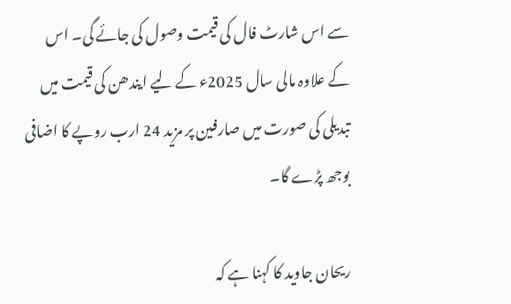سے اس شارٹ فال کی قیمت وصول کی جائے گی۔ اس کے علاوہ مالی سال 2025ء کے لیے ایندھن کی قیمت میں تبدیلی کی صورت میں صارفین پر مزید 24 ارب روپے کا اضافی بوجھ پڑے گا۔

ریحان جاوید کا کہنا ہے کہ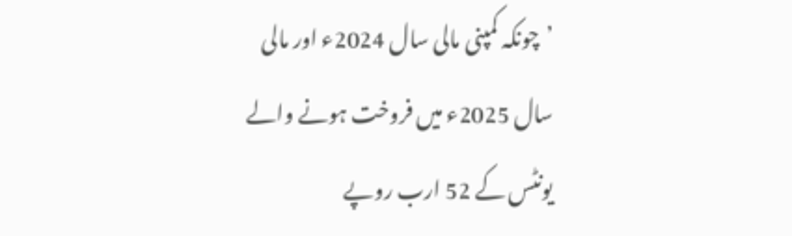’چونکہ کمپنی مالی سال 2024ء اور مالی سال 2025ء میں فروخت ہونے والے یونٹس کے 52 ارب روپے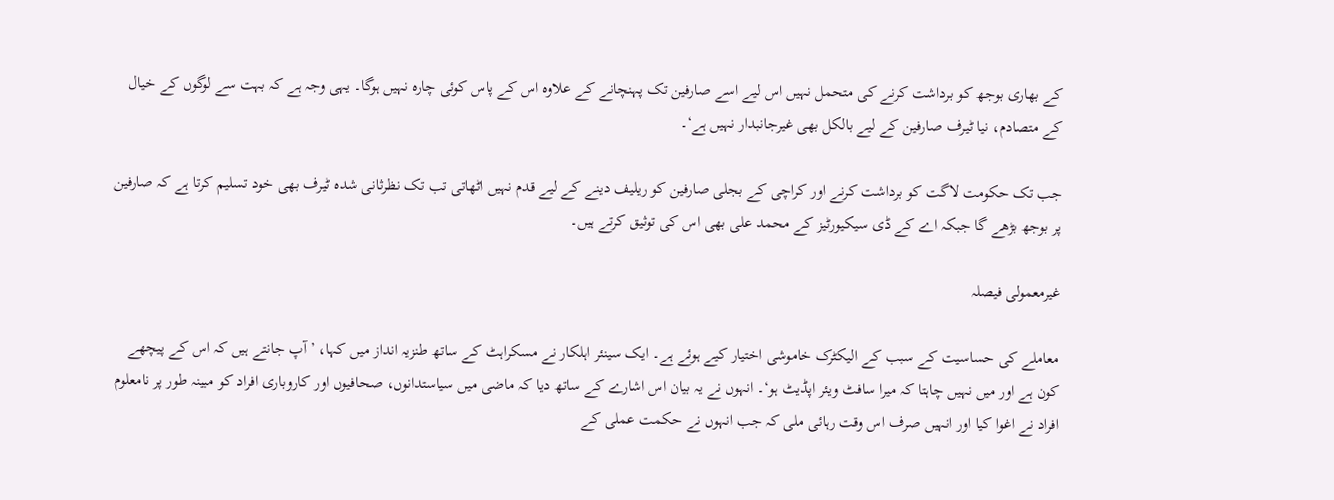کے بھاری بوجھ کو برداشت کرنے کی متحمل نہیں اس لیے اسے صارفین تک پہنچانے کے علاوہ اس کے پاس کوئی چارہ نہیں ہوگا۔ یہی وجہ ہے کہ بہت سے لوگوں کے خیال کے متصادم، نیا ٹیرف صارفین کے لیے بالکل بھی غیرجانبدار نہیں ہے‘۔

جب تک حکومت لاگت کو برداشت کرنے اور کراچی کے بجلی صارفین کو ریلیف دینے کے لیے قدم نہیں اٹھاتی تب تک نظرثانی شدہ ٹیرف بھی خود تسلیم کرتا ہے کہ صارفین پر بوجھ بڑھے گا جبکہ اے کے ڈی سیکیورٹیز کے محمد علی بھی اس کی توثیق کرتے ہیں۔

غیرمعمولی فیصلہ

معاملے کی حساسیت کے سبب کے الیکٹرک خاموشی اختیار کیے ہوئے ہے۔ ایک سینئر اہلکار نے مسکراہٹ کے ساتھ طنزیہ انداز میں کہا، ’آپ جانتے ہیں کہ اس کے پیچھے کون ہے اور میں نہیں چاہتا کہ میرا سافٹ ویئر اپڈیٹ ہو‘۔ انہوں نے یہ بیان اس اشارے کے ساتھ دیا کہ ماضی میں سیاستدانوں، صحافیوں اور کاروباری افراد کو مبینہ طور پر نامعلوم افراد نے اغوا کیا اور انہیں صرف اس وقت رہائی ملی کہ جب انہوں نے حکمت عملی کے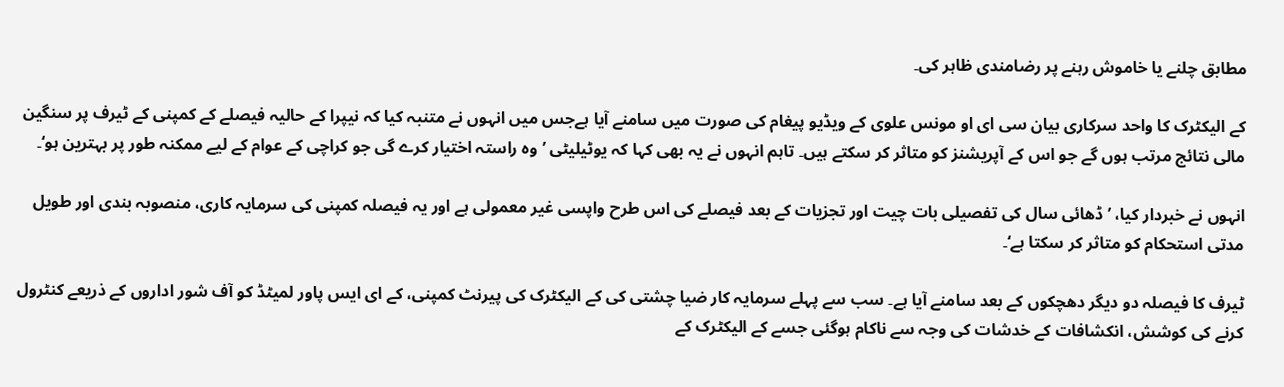مطابق چلنے یا خاموش رہنے پر رضامندی ظاہر کی۔

کے الیکٹرک کا واحد سرکاری بیان سی ای او مونس علوی کے ویڈیو پیغام کی صورت میں سامنے آیا ہےجس میں انہوں نے متنبہ کیا کہ نیپرا کے حالیہ فیصلے کے کمپنی کے ٹیرف پر سنگین مالی نتائج مرتب ہوں گے جو اس کے آپریشنز کو متاثر کر سکتے ہیں۔ تاہم انہوں نے یہ بھی کہا کہ یوٹیلیٹی ’وہ راستہ اختیار کرے گی جو کراچی کے عوام کے لیے ممکنہ طور پر بہترین ہو‘۔

انہوں نے خبردار کیا، ’ڈھائی سال کی تفصیلی بات چیت اور تجزیات کے بعد فیصلے کی اس طرح واپسی غیر معمولی ہے اور یہ فیصلہ کمپنی کی سرمایہ کاری، منصوبہ بندی اور طویل مدتی استحکام کو متاثر کر سکتا ہے‘۔

ٹیرف کا فیصلہ دو دیگر دھچکوں کے بعد سامنے آیا ہے۔ سب سے پہلے سرمایہ کار ضیا چشتی کی کے الیکٹرک کی پیرنٹ کمپنی، کے ای ایس پاور لمیٹڈ کو آف شور اداروں کے ذریعے کنٹرول کرنے کی کوشش، انکشافات کے خدشات کی وجہ سے ناکام ہوگئی جسے کے الیکٹرک کے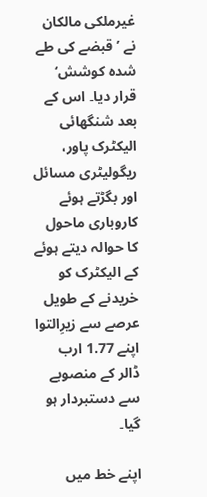غیرملکی مالکان نے ’قبضے کی طے شدہ کوشش‘ قرار دیا۔ اس کے بعد شنگھائی الیکٹرک پاور، ریگولیٹری مسائل اور بگڑتے ہوئے کاروباری ماحول کا حوالہ دیتے ہوئے کے الیکٹرک کو خریدنے کے طویل عرصے سے زیرِالتوا اپنے 1.77 ارب ڈالر کے منصوبے سے دستبردار ہو گیا۔

اپنے خط میں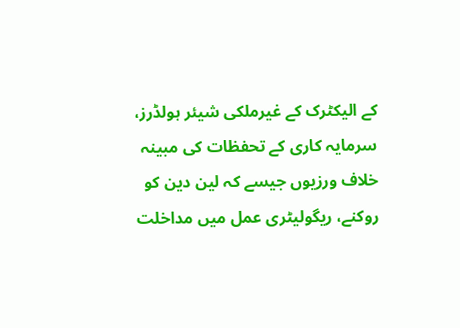کے الیکٹرک کے غیرملکی شیئر ہولڈرز، سرمایہ کاری کے تحفظات کی مبینہ خلاف ورزیوں جیسے کہ لین دین کو روکنے، ریگولیٹری عمل میں مداخلت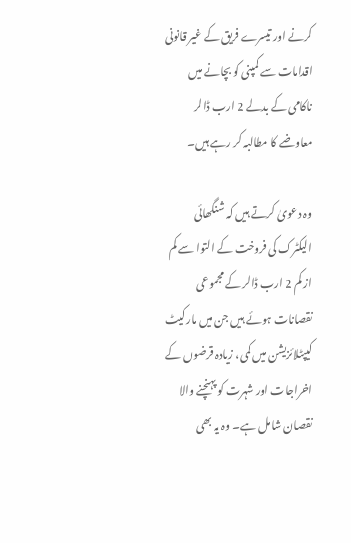کرنے اور تیسرے فریق کے غیر قانونی اقدامات سے کمپنی کو بچانے میں ناکامی کے بدلے 2 ارب ڈالر معاوضے کا مطالبہ کر رہے ہیں۔

وہ دعویٰ کرتے ہیں کہ شنگھائی الیکٹرک کی فروخت کے التوا سے کم از کم 2 ارب ڈالر کے مجموعی نقصانات ہوئے ہیں جن میں مارکیٹ کیپٹلائزیشن میں کمی، زیادہ قرضوں کے اخراجات اور شہرت کو پہنچنے والا نقصان شامل ہے۔ وہ یہ بھی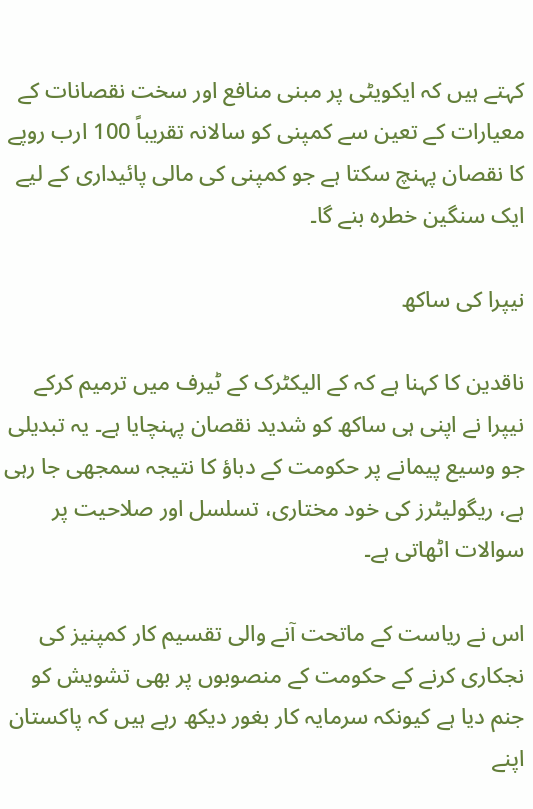کہتے ہیں کہ ایکویٹی پر مبنی منافع اور سخت نقصانات کے معیارات کے تعین سے کمپنی کو سالانہ تقریباً 100 ارب روپے کا نقصان پہنچ سکتا ہے جو کمپنی کی مالی پائیداری کے لیے ایک سنگین خطرہ بنے گا۔

نیپرا کی ساکھ

ناقدین کا کہنا ہے کہ کے الیکٹرک کے ٹیرف میں ترمیم کرکے نیپرا نے اپنی ہی ساکھ کو شدید نقصان پہنچایا ہے۔ یہ تبدیلی جو وسیع پیمانے پر حکومت کے دباؤ کا نتیجہ سمجھی جا رہی ہے، ریگولیٹرز کی خود مختاری، تسلسل اور صلاحیت پر سوالات اٹھاتی ہے۔

اس نے ریاست کے ماتحت آنے والی تقسیم کار کمپنیز کی نجکاری کرنے کے حکومت کے منصوبوں پر بھی تشویش کو جنم دیا ہے کیونکہ سرمایہ کار بغور دیکھ رہے ہیں کہ پاکستان اپنے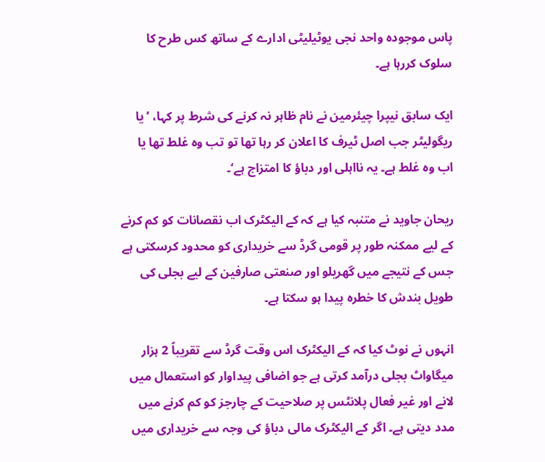پاس موجودہ واحد نجی یوٹیلیٹی ادارے کے ساتھ کس طرح کا سلوک کررہا ہے۔

ایک سابق نیپرا چیئرمین نے نام ظاہر نہ کرنے کی شرط پر کہا، ’یا ریگولیٹر جب اصل ٹیرف کا اعلان کر رہا تھا تو تب وہ غلط تھا یا اب وہ غلط ہے۔ یہ نااہلی اور دباؤ کا امتزاج ہے‘۔

ریحان جاوید نے متنبہ کیا ہے کہ کے الیکٹرک اب نقصانات کو کم کرنے کے لیے ممکنہ طور پر قومی گرڈ سے خریداری کو محدود کرسکتی ہے جس کے نتیجے میں گھریلو اور صنعتی صارفین کے لیے بجلی کی طویل بندش کا خطرہ پیدا ہو سکتا ہے۔

انہوں نے نوٹ کیا کہ کے الیکٹرک اس وقت گرڈ سے تقریباً 2 ہزار میگاواٹ بجلی درآمد کرتی ہے جو اضافی پیداوار کو استعمال میں لانے اور غیر فعال پلانٹس پر صلاحیت کے چارجز کو کم کرنے میں مدد دیتی ہے۔ اگر کے الیکٹرک مالی دباؤ کی وجہ سے خریداری میں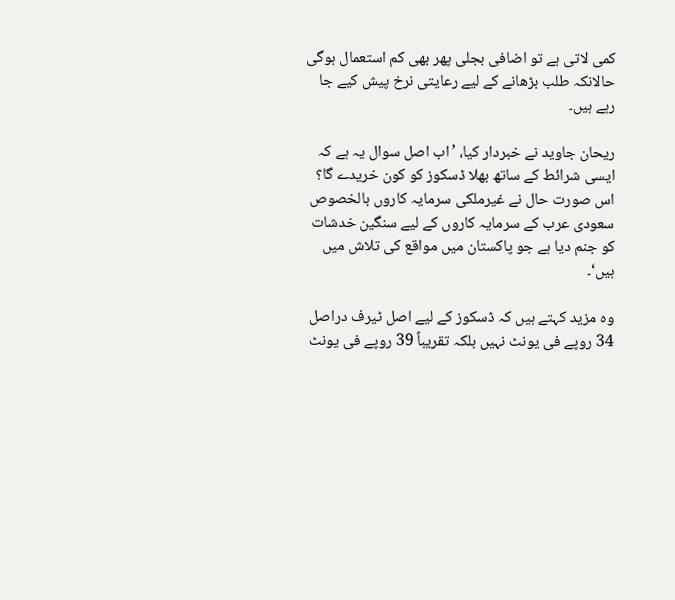کمی لاتی ہے تو اضافی بجلی پھر بھی کم استعمال ہوگی حالانکہ طلب بڑھانے کے لیے رعایتی نرخ پیش کیے جا رہے ہیں۔

ریحان جاوید نے خبردار کیا، ’اب اصل سوال یہ ہے کہ ایسی شرائط کے ساتھ بھلا ڈسکوز کو کون خریدے گا؟ اس صورت حال نے غیرملکی سرمایہ کاروں بالخصوص سعودی عرب کے سرمایہ کاروں کے لیے سنگین خدشات کو جنم دیا ہے جو پاکستان میں مواقع کی تلاش میں ہیں‘۔

وہ مزید کہتے ہیں کہ ڈسکوز کے لیے اصل ٹیرف دراصل 34 روپے فی یونٹ نہیں بلکہ تقریباً 39 روپے فی یونٹ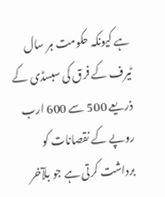ہے کیونکہ حکومت ہر سال ٹیرف کے فرق کی سبسڈی کے ذریعے 500 سے 600 ارب روپے کے نقصانات کو برداشت کرتی ہے جو بلآخر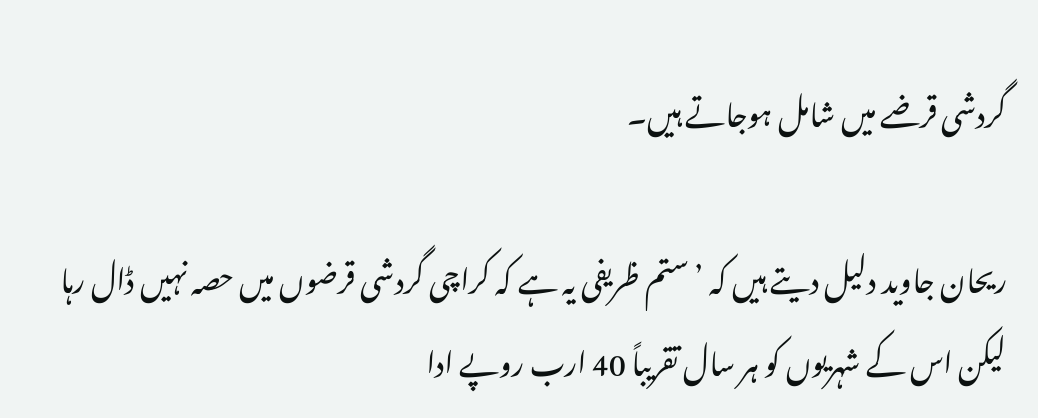گردشی قرضے میں شامل ہوجاتے ہیں۔

ریحان جاوید دلیل دیتے ہیں کہ ’ستم ظریفی یہ ہے کہ کراچی گردشی قرضوں میں حصہ نہیں ڈال رہا لیکن اس کے شہریوں کو ہر سال تقریباً 40 ارب روپے ادا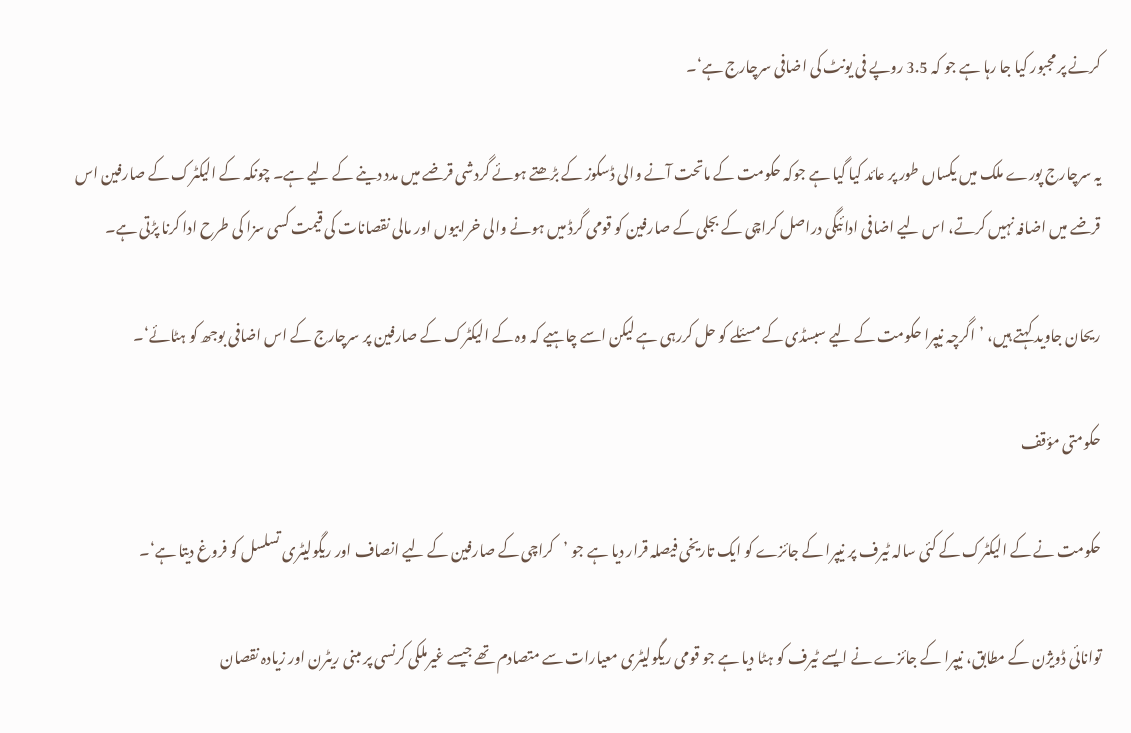کرنے پر مجبور کیا جا رہا ہے جو کہ 3.5 روپے فی یونٹ کی اضافی سرچارج ہے‘۔

یہ سرچارج پورے ملک میں یکساں طور پر عائد کیا گیا ہے جوکہ حکومت کے ماتحت آنے والی ڈسکوز کے بڑھتے ہوئے گردشی قرضے میں مدد دینے کے لیے ہے۔ چونکہ کے الیکٹرک کے صارفین اس قرضے میں اضافہ نہیں کرتے، اس لیے اضافی ادائیگی دراصل کراچی کے بجلی کے صارفین کو قومی گرڈ میں ہونے والی خرابیوں اور مالی نقصانات کی قیمت کسی سزا کی طرح ادا کرنا پڑتی ہے۔

ریحان جاوید کہتے ہیں، ’اگرچہ نیپرا حکومت کے لیے سبسڈی کے مسئلے کو حل کررہی ہے لیکن اسے چاہیے کہ وہ کے الیکٹرک کے صارفین پر سرچارج کے اس اضافی بوجھ کو ہٹائے‘۔

حکومتی مؤقف

حکومت نے کے الیکٹرک کے کئی سالہ ٹیرف پر نیپرا کے جائزے کو ایک تاریخی فیصلہ قرار دیا ہے جو ’کراچی کے صارفین کے لیے انصاف اور ریگولیٹری تسلسل کو فروغ دیتا ہے‘۔

توانائی ڈویژن کے مطابق، نیپرا کے جائزے نے ایسے ٹیرف کو ہٹا دیا ہے جو قومی ریگولیٹری معیارات سے متصادم تھے جیسے غیرملکی کرنسی پر مبنی ریٹرن اور زیادہ نقصان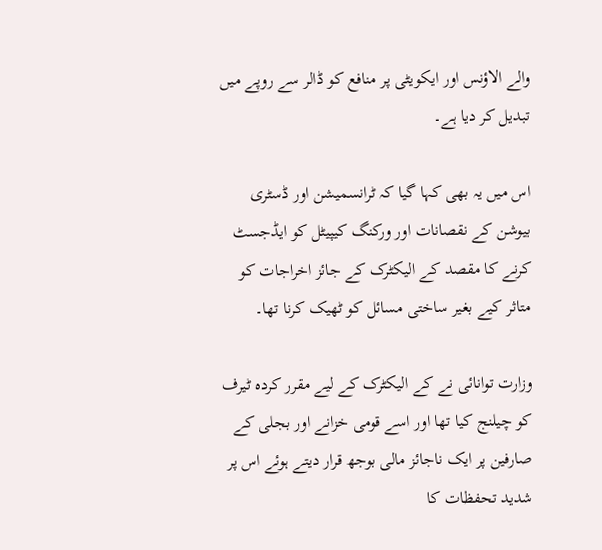والے الاؤنس اور ایکویٹی پر منافع کو ڈالر سے روپے میں تبدیل کر دیا ہے۔

اس میں یہ بھی کہا گیا کہ ٹرانسمیشن اور ڈسٹری بیوشن کے نقصانات اور ورکنگ کیپیٹل کو ایڈجسٹ کرنے کا مقصد کے الیکٹرک کے جائز اخراجات کو متاثر کیے بغیر ساختی مسائل کو ٹھیک کرنا تھا۔

وزارت توانائی نے کے الیکٹرک کے لیے مقرر کردہ ٹیرف کو چیلنج کیا تھا اور اسے قومی خزانے اور بجلی کے صارفین پر ایک ناجائز مالی بوجھ قرار دیتے ہوئے اس پر شدید تحفظات کا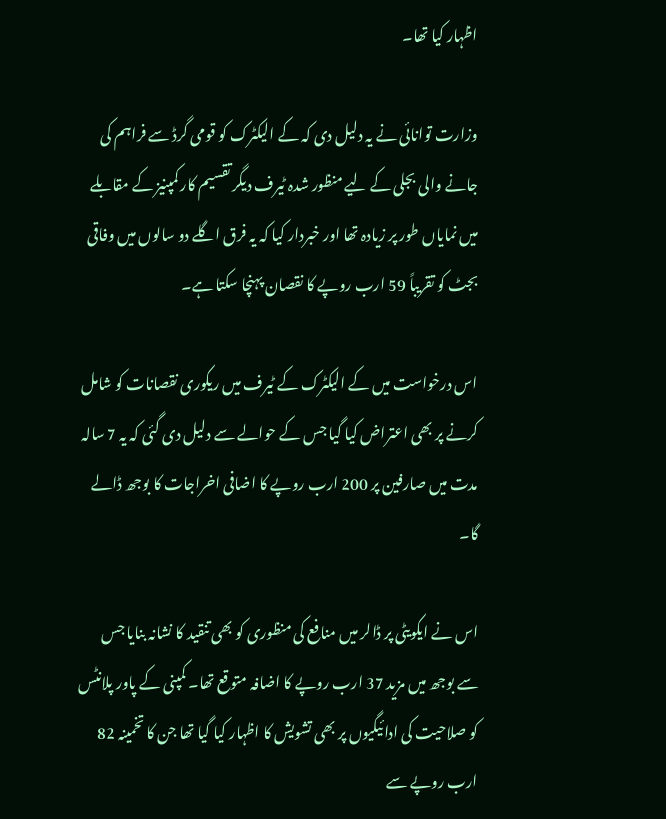اظہار کیا تھا۔

وزارت توانائی نے یہ دلیل دی کہ کے الیکٹرک کو قومی گرڈ سے فراہم کی جانے والی بجلی کے لیے منظور شدہ ٹیرف دیگر تقسیم کار کمپنیز کے مقابلے میں نمایاں طور پر زیادہ تھا اور خبردار کیا کہ یہ فرق اگلے دو سالوں میں وفاقی بجٹ کو تقریباً 59 ارب روپے کا نقصان پہنچا سکتا ہے۔

اس درخواست میں کے الیکٹرک کے ٹیرف میں ریکوری نقصانات کو شامل کرنے پر بھی اعتراض کیا گیا جس کے حوالے سے دلیل دی گئی کہ یہ 7 سالہ مدت میں صارفین پر 200 ارب روپے کا اضافی اخراجات کا بوجھ ڈالے گا۔

اس نے ایکویٹی پر ڈالر میں منافع کی منظوری کو بھی تنقید کا نشانہ بنایا جس سے بوجھ میں مزید 37 ارب روپے کا اضافہ متوقع تھا۔ کمپنی کے پاور پلانٹس کو صلاحیت کی ادائیگیوں پر بھی تشویش کا اظہار کیا گیا تھا جن کا تخمینہ 82 ارب روپے سے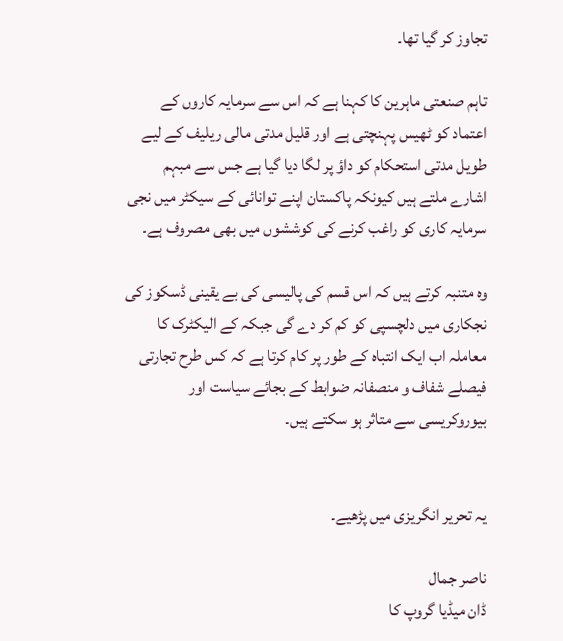تجاوز کر گیا تھا۔

تاہم صنعتی ماہرین کا کہنا ہے کہ اس سے سرمایہ کاروں کے اعتماد کو ٹھیس پہنچتی ہے اور قلیل مدتی مالی ریلیف کے لیے طویل مدتی استحکام کو داؤ پر لگا دیا گیا ہے جس سے مبہم اشارے ملتے ہیں کیونکہ پاکستان اپنے توانائی کے سیکٹر میں نجی سرمایہ کاری کو راغب کرنے کی کوششوں میں بھی مصروف ہے۔

وہ متنبہ کرتے ہیں کہ اس قسم کی پالیسی کی بے یقینی ڈسکوز کی نجکاری میں دلچسپی کو کم کر دے گی جبکہ کے الیکٹرک کا معاملہ اب ایک انتباہ کے طور پر کام کرتا ہے کہ کس طرح تجارتی فیصلے شفاف و منصفانہ ضوابط کے بجائے سیاست اور بیوروکریسی سے متاثر ہو سکتے ہیں۔


یہ تحریر انگریزی میں پڑھیے۔

ناصر جمال
ڈان میڈیا گروپ کا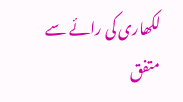لکھاری کی رائے سے متفق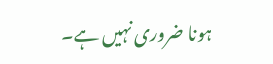ہونا ضروری نہیں ہے۔